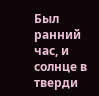Был ранний час, и солнце в тверди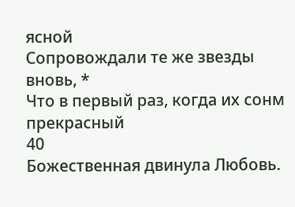ясной
Сопровождали те же звезды вновь, *
Что в первый раз, когда их сонм прекрасный
40
Божественная двинула Любовь.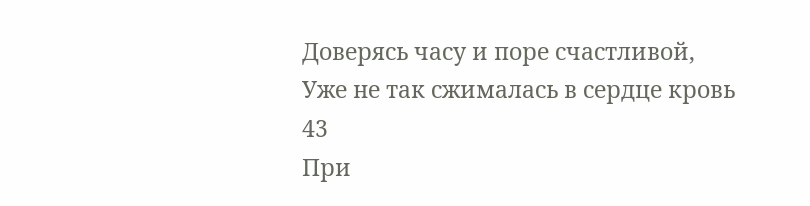Доверясь часу и поре счастливой,
Уже не так сжималась в сердце кровь
43
При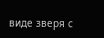виде зверя с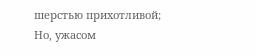шерстью прихотливой;
Но, ужасом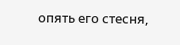опять его стесня,